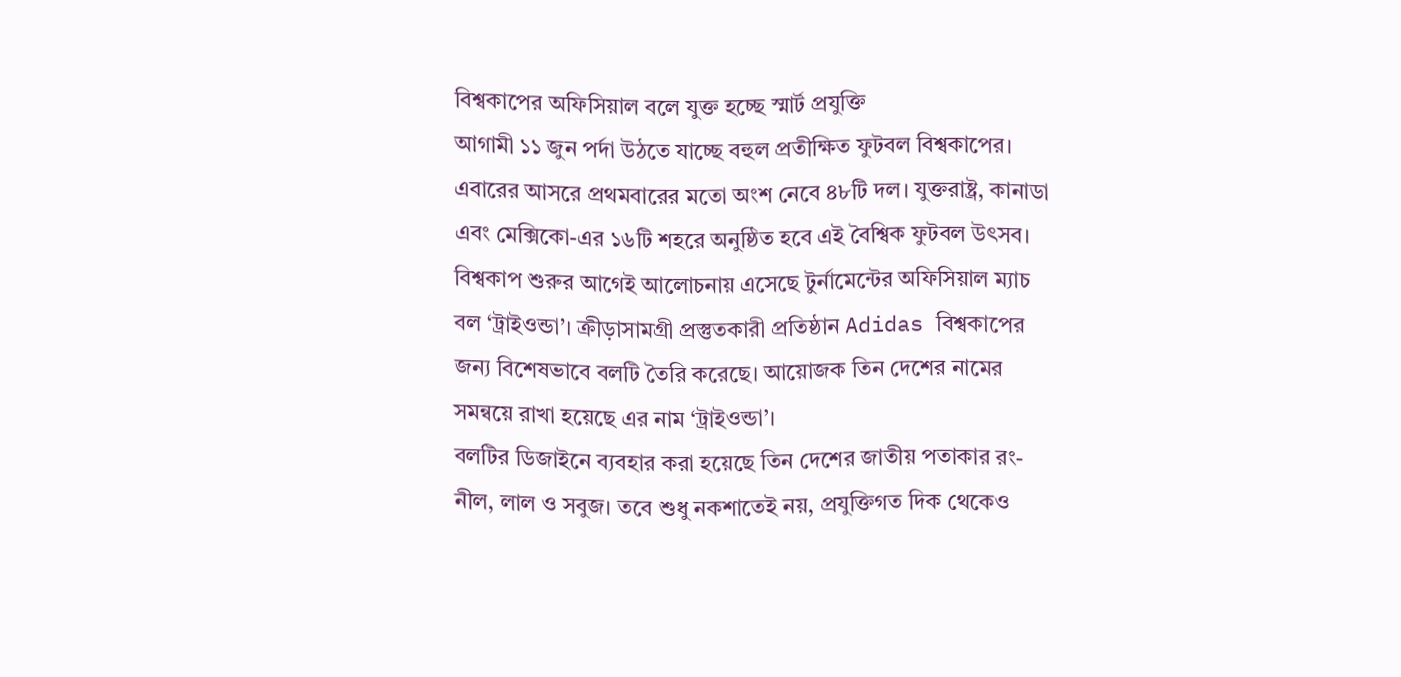বিশ্বকাপের অফিসিয়াল বলে যুক্ত হচ্ছে স্মার্ট প্রযুক্তি
আগামী ১১ জুন পর্দা উঠতে যাচ্ছে বহুল প্রতীক্ষিত ফুটবল বিশ্বকাপের। এবারের আসরে প্রথমবারের মতো অংশ নেবে ৪৮টি দল। যুক্তরাষ্ট্র, কানাডা এবং মেক্সিকো-এর ১৬টি শহরে অনুষ্ঠিত হবে এই বৈশ্বিক ফুটবল উৎসব।
বিশ্বকাপ শুরুর আগেই আলোচনায় এসেছে টুর্নামেন্টের অফিসিয়াল ম্যাচ বল ‘ট্রাইওন্ডা’। ক্রীড়াসামগ্রী প্রস্তুতকারী প্রতিষ্ঠান Adidas বিশ্বকাপের জন্য বিশেষভাবে বলটি তৈরি করেছে। আয়োজক তিন দেশের নামের সমন্বয়ে রাখা হয়েছে এর নাম ‘ট্রাইওন্ডা’।
বলটির ডিজাইনে ব্যবহার করা হয়েছে তিন দেশের জাতীয় পতাকার রং-নীল, লাল ও সবুজ। তবে শুধু নকশাতেই নয়, প্রযুক্তিগত দিক থেকেও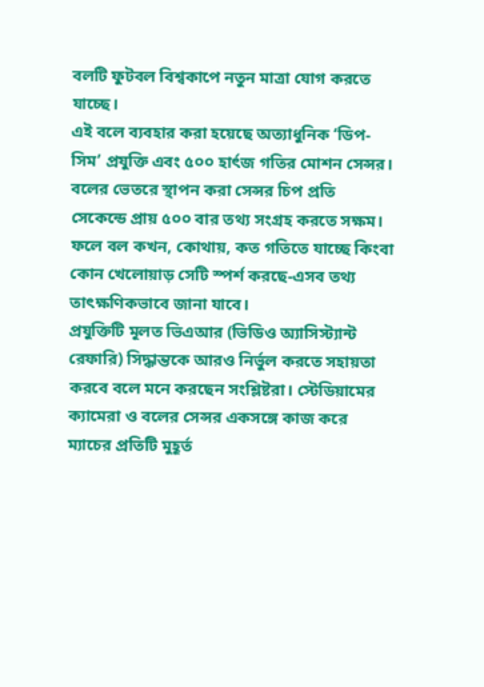বলটি ফুটবল বিশ্বকাপে নতুন মাত্রা যোগ করতে যাচ্ছে।
এই বলে ব্যবহার করা হয়েছে অত্যাধুনিক ‘ডিপ-সিম’ প্রযুক্তি এবং ৫০০ হার্ৎজ গতির মোশন সেন্সর। বলের ভেতরে স্থাপন করা সেন্সর চিপ প্রতি সেকেন্ডে প্রায় ৫০০ বার তথ্য সংগ্রহ করতে সক্ষম। ফলে বল কখন, কোথায়, কত গতিতে যাচ্ছে কিংবা কোন খেলোয়াড় সেটি স্পর্শ করছে-এসব তথ্য তাৎক্ষণিকভাবে জানা যাবে।
প্রযুক্তিটি মূলত ভিএআর (ভিডিও অ্যাসিস্ট্যান্ট রেফারি) সিদ্ধান্তকে আরও নির্ভুল করতে সহায়তা করবে বলে মনে করছেন সংশ্লিষ্টরা। স্টেডিয়ামের ক্যামেরা ও বলের সেন্সর একসঙ্গে কাজ করে ম্যাচের প্রতিটি মুহূর্ত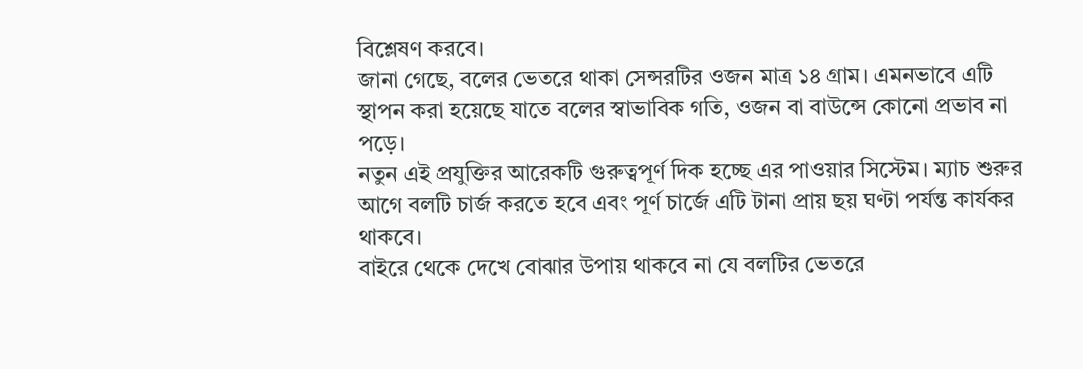বিশ্লেষণ করবে।
জানা গেছে, বলের ভেতরে থাকা সেন্সরটির ওজন মাত্র ১৪ গ্রাম। এমনভাবে এটি স্থাপন করা হয়েছে যাতে বলের স্বাভাবিক গতি, ওজন বা বাউন্সে কোনো প্রভাব না পড়ে।
নতুন এই প্রযুক্তির আরেকটি গুরুত্বপূর্ণ দিক হচ্ছে এর পাওয়ার সিস্টেম। ম্যাচ শুরুর আগে বলটি চার্জ করতে হবে এবং পূর্ণ চার্জে এটি টানা প্রায় ছয় ঘণ্টা পর্যন্ত কার্যকর থাকবে।
বাইরে থেকে দেখে বোঝার উপায় থাকবে না যে বলটির ভেতরে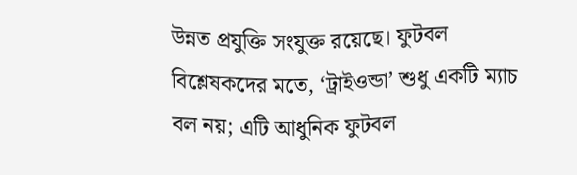উন্নত প্রযুক্তি সংযুক্ত রয়েছে। ফুটবল বিশ্লেষকদের মতে, ‘ট্রাইওন্ডা’ শুধু একটি ম্যাচ বল নয়; এটি আধুনিক ফুটবল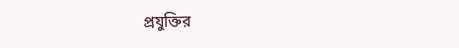প্রযুক্তির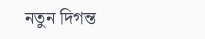নতুন দিগন্ত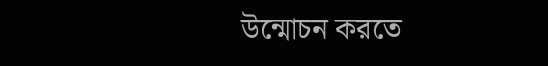উন্মোচন করতে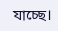যাচ্ছে।